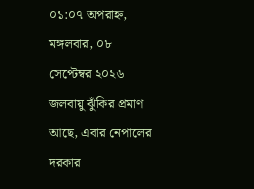০১:০৭ অপরাহ্ন, মঙ্গলবার, ০৮ সেপ্টেম্বর ২০২৬
জলবায়ু ঝুঁকির প্রমাণ আছে, এবার নেপালের দরকার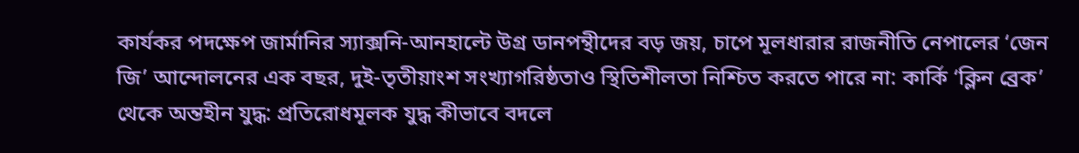কার্যকর পদক্ষেপ জার্মানির স্যাক্সনি-আনহাল্টে উগ্র ডানপন্থীদের বড় জয়, চাপে মূলধারার রাজনীতি নেপালের ‘জেন জি’ আন্দোলনের এক বছর, দুই-তৃতীয়াংশ সংখ্যাগরিষ্ঠতাও স্থিতিশীলতা নিশ্চিত করতে পারে না: কার্কি ‘ক্লিন ব্রেক’ থেকে অন্তহীন যুদ্ধ: প্রতিরোধমূলক যুদ্ধ কীভাবে বদলে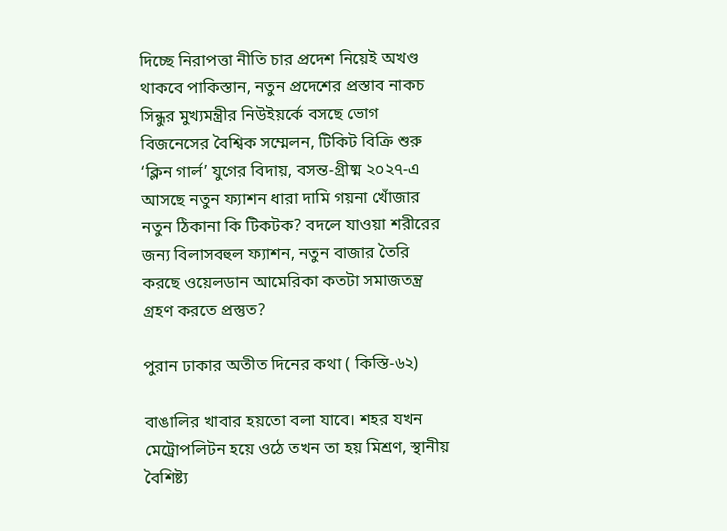দিচ্ছে নিরাপত্তা নীতি চার প্রদেশ নিয়েই অখণ্ড থাকবে পাকিস্তান, নতুন প্রদেশের প্রস্তাব নাকচ সিন্ধুর মুখ্যমন্ত্রীর নিউইয়র্কে বসছে ভোগ বিজনেসের বৈশ্বিক সম্মেলন, টিকিট বিক্রি শুরু ‘ক্লিন গার্ল’ যুগের বিদায়, বসন্ত-গ্রীষ্ম ২০২৭-এ আসছে নতুন ফ্যাশন ধারা দামি গয়না খোঁজার নতুন ঠিকানা কি টিকটক? বদলে যাওয়া শরীরের জন্য বিলাসবহুল ফ্যাশন, নতুন বাজার তৈরি করছে ওয়েলডান আমেরিকা কতটা সমাজতন্ত্র গ্রহণ করতে প্রস্তুত?

পুরান ঢাকার অতীত দিনের কথা ( কিস্তি-৬২)

বাঙালির খাবার হয়তো বলা যাবে। শহর যখন মেট্রোপলিটন হয়ে ওঠে তখন তা হয় মিশ্রণ, স্থানীয় বৈশিষ্ট্য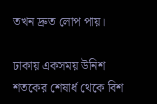তখন দ্রুত লোপ পায়।

ঢাকায় একসময় উনিশ শতকের শেষার্ধ থেকে বিশ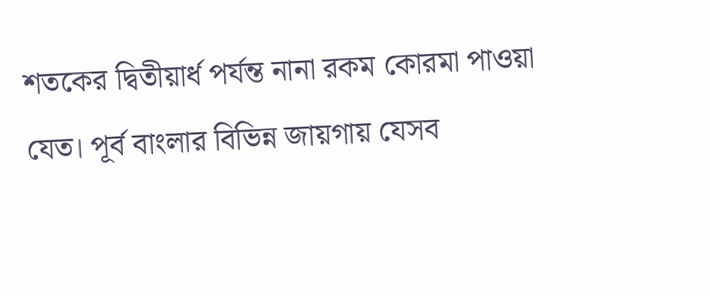শতকের দ্বিতীয়ার্ধ পর্যন্ত নানা রকম কোরমা পাওয়া যেত। পূর্ব বাংলার বিভিন্ন জায়গায় যেসব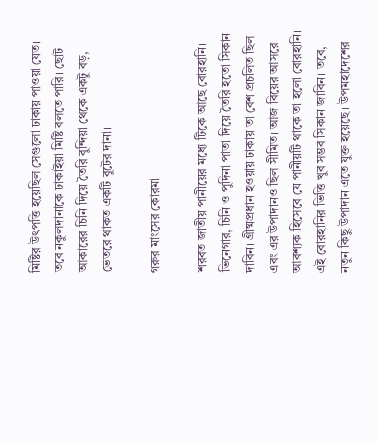মিষ্টির উৎপত্তি হয়েছিল সেগুলো ঢাকায় পাওয়া যেত। তবে নকুলদানাকে ঢাকাইয়া মিষ্টি বলতে পারি। ছোট আকারের চিনি দিয়ে তৈরি বুন্দিয়া থেকে একটু বড়, ভেতরে থাকত একটি বুটের দানা।

গরুর মাংসের কোরমা

শরবত জাতীয় পানীয়ের মধ্যে টিকে আছে বোরহানি। ভিনেগার, চিনি ও পুদিনা পাতা দিয়ে তৈরি হতো সিকান দাবিন। গ্রীষ্মপ্রধান হওয়ায় ঢাকায় তা বেশ প্রচলিত ছিল এবং এর উপাদানও ছিল সীমিত। আজ বিয়ের আসরে আবশ্যক হিসেবে যে পানীয়টি থাকে তা হলো বোরহানি। এই বোরহানির ভিত্তি খুব সম্ভব সিকান জাবিন। তবে, নতুন কিছু উপাদান এতে যুক্ত হয়েছে। উপমহাদেশের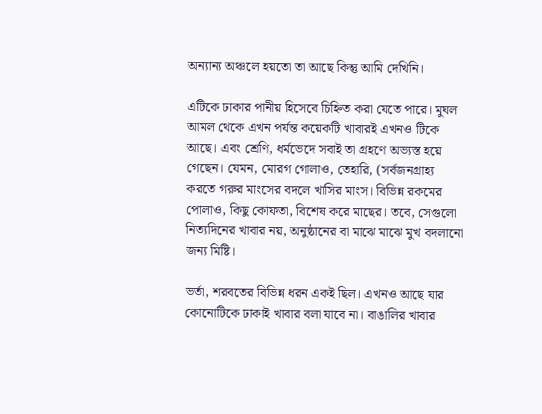অন্যান্য অঞ্চলে হয়তো তা আছে কিন্তু আমি দেখিনি।

এটিকে ঢাকার পানীয় হিসেবে চিহ্নিত করা যেতে পারে। মুঘল আমল থেকে এখন পর্যন্ত কয়েকটি খাবারই এখনও টিকে আছে। এবং শ্রেণি, ধর্মভেদে সবাই তা গ্রহণে অভ্যস্ত হয়ে গেছেন। যেমন, মোরগ গোলাও, তেহারি, (সর্বজনগ্রাহ্য করতে গরুর মাংসের বদলে খাসির মাংস। বিভিন্ন রকমের পোলাও, কিছু কোফতা, বিশেষ করে মাছের। তবে, সেগুলো নিত্যদিনের খাবার নয়, অনুষ্ঠানের বা মাঝে মাঝে মুখ বদলানো জন্য মিষ্টি।

ভর্তা, শরবতের বিভিন্ন ধরন একই ছিল। এখনও আছে যার কোনোটিকে ঢাকাই খাবার বলা যাবে না। বাঙালির খাবার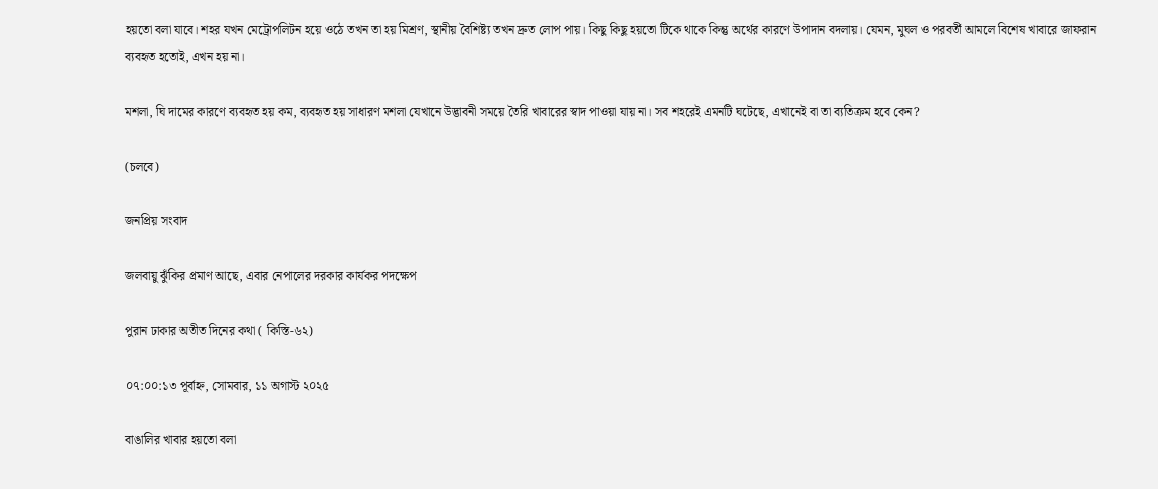হয়তো বলা যাবে। শহর যখন মেট্রোপলিটন হয়ে ওঠে তখন তা হয় মিশ্রণ, স্থানীয় বৈশিষ্ট্য তখন দ্রুত লোপ পায়। কিছু কিছু হয়তো টিকে থাকে কিন্তু অর্থের কারণে উপাদান বদলায়। যেমন, মুঘল ও পরবর্তী আমলে বিশেষ খাবারে জাফরান ব্যবহৃত হতোই, এখন হয় না।

মশলা, ঘি দামের কারণে ব্যবহৃত হয় কম, ব্যবহৃত হয় সাধারণ মশলা যেখানে উদ্ভাবনী সময়ে তৈরি খাবারের স্বাদ পাওয়া যায় না। সব শহরেই এমনটি ঘটেছে, এখানেই বা তা ব্যতিক্রম হবে কেন?

(চলবে)

জনপ্রিয় সংবাদ

জলবায়ু ঝুঁকির প্রমাণ আছে, এবার নেপালের দরকার কার্যকর পদক্ষেপ

পুরান ঢাকার অতীত দিনের কথা ( কিস্তি-৬২)

০৭:০০:১৩ পূর্বাহ্ন, সোমবার, ১১ অগাস্ট ২০২৫

বাঙালির খাবার হয়তো বলা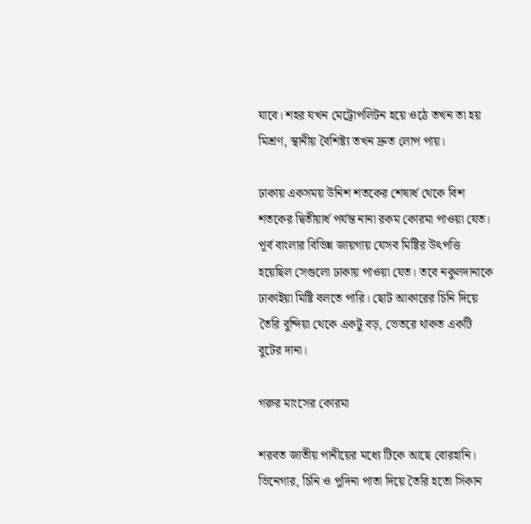যাবে। শহর যখন মেট্রোপলিটন হয়ে ওঠে তখন তা হয় মিশ্রণ, স্থানীয় বৈশিষ্ট্য তখন দ্রুত লোপ পায়।

ঢাকায় একসময় উনিশ শতকের শেষার্ধ থেকে বিশ শতকের দ্বিতীয়ার্ধ পর্যন্ত নানা রকম কোরমা পাওয়া যেত। পূর্ব বাংলার বিভিন্ন জায়গায় যেসব মিষ্টির উৎপত্তি হয়েছিল সেগুলো ঢাকায় পাওয়া যেত। তবে নকুলদানাকে ঢাকাইয়া মিষ্টি বলতে পারি। ছোট আকারের চিনি দিয়ে তৈরি বুন্দিয়া থেকে একটু বড়, ভেতরে থাকত একটি বুটের দানা।

গরুর মাংসের কোরমা

শরবত জাতীয় পানীয়ের মধ্যে টিকে আছে বোরহানি। ভিনেগার, চিনি ও পুদিনা পাতা দিয়ে তৈরি হতো সিকান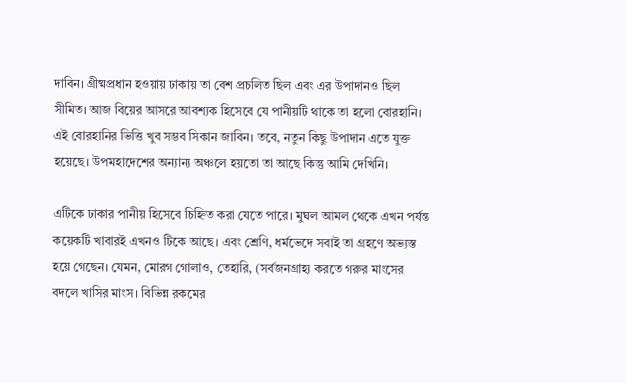দাবিন। গ্রীষ্মপ্রধান হওয়ায় ঢাকায় তা বেশ প্রচলিত ছিল এবং এর উপাদানও ছিল সীমিত। আজ বিয়ের আসরে আবশ্যক হিসেবে যে পানীয়টি থাকে তা হলো বোরহানি। এই বোরহানির ভিত্তি খুব সম্ভব সিকান জাবিন। তবে, নতুন কিছু উপাদান এতে যুক্ত হয়েছে। উপমহাদেশের অন্যান্য অঞ্চলে হয়তো তা আছে কিন্তু আমি দেখিনি।

এটিকে ঢাকার পানীয় হিসেবে চিহ্নিত করা যেতে পারে। মুঘল আমল থেকে এখন পর্যন্ত কয়েকটি খাবারই এখনও টিকে আছে। এবং শ্রেণি, ধর্মভেদে সবাই তা গ্রহণে অভ্যস্ত হয়ে গেছেন। যেমন, মোরগ গোলাও, তেহারি, (সর্বজনগ্রাহ্য করতে গরুর মাংসের বদলে খাসির মাংস। বিভিন্ন রকমের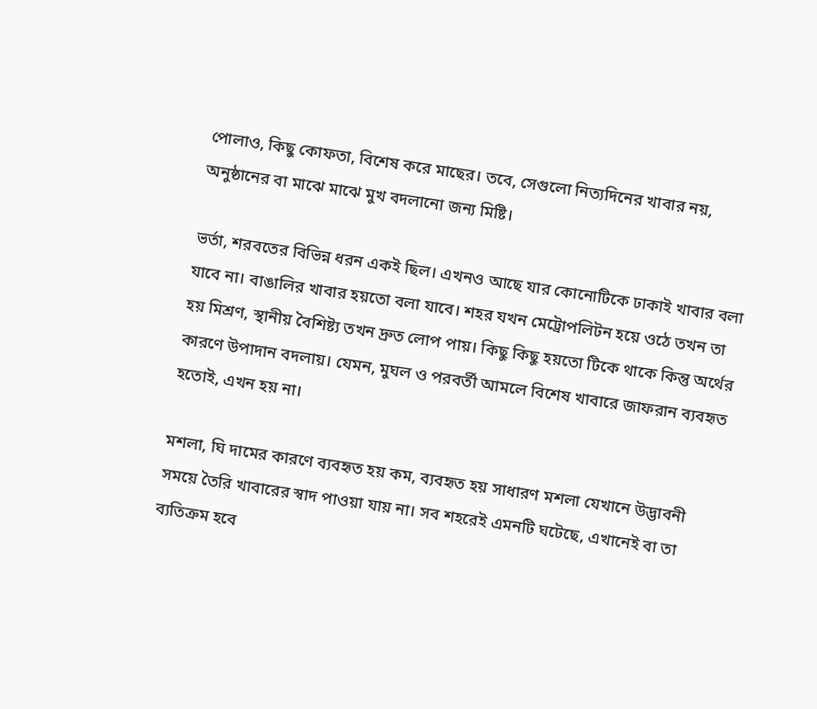পোলাও, কিছু কোফতা, বিশেষ করে মাছের। তবে, সেগুলো নিত্যদিনের খাবার নয়, অনুষ্ঠানের বা মাঝে মাঝে মুখ বদলানো জন্য মিষ্টি।

ভর্তা, শরবতের বিভিন্ন ধরন একই ছিল। এখনও আছে যার কোনোটিকে ঢাকাই খাবার বলা যাবে না। বাঙালির খাবার হয়তো বলা যাবে। শহর যখন মেট্রোপলিটন হয়ে ওঠে তখন তা হয় মিশ্রণ, স্থানীয় বৈশিষ্ট্য তখন দ্রুত লোপ পায়। কিছু কিছু হয়তো টিকে থাকে কিন্তু অর্থের কারণে উপাদান বদলায়। যেমন, মুঘল ও পরবর্তী আমলে বিশেষ খাবারে জাফরান ব্যবহৃত হতোই, এখন হয় না।

মশলা, ঘি দামের কারণে ব্যবহৃত হয় কম, ব্যবহৃত হয় সাধারণ মশলা যেখানে উদ্ভাবনী সময়ে তৈরি খাবারের স্বাদ পাওয়া যায় না। সব শহরেই এমনটি ঘটেছে, এখানেই বা তা ব্যতিক্রম হবে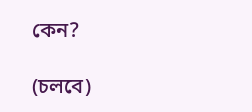কেন?

(চলবে)